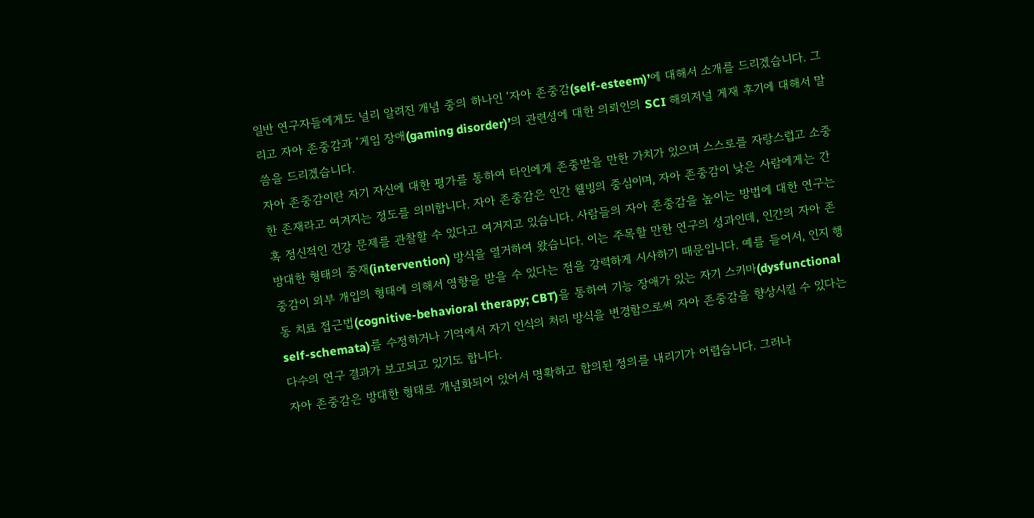일반 연구자들에게도 널리 알려진 개념 중의 하나인 ‘자아 존중감(self-esteem)’에 대해서 소개를 드리겠습니다. 그리고 자아 존중감과 ‘게임 장애(gaming disorder)’의 관련성에 대한 의뢰인의 SCI 해외저널 게재 후기에 대해서 말씀을 드리겠습니다.
자아 존중감이란 자기 자신에 대한 평가를 통하여 타인에게 존중받을 만한 가치가 있으며 스스로를 자랑스럽고 소중한 존재라고 여겨지는 정도를 의미합니다. 자아 존중감은 인간 웰빙의 중심이며, 자아 존중감이 낮은 사람에게는 간혹 정신적인 건강 문제를 관찰할 수 있다고 여겨지고 있습니다. 사람들의 자아 존중감을 높이는 방법에 대한 연구는 방대한 형태의 중재(intervention) 방식을 열거하여 왔습니다. 이는 주목할 만한 연구의 성과인데, 인간의 자아 존중감이 외부 개입의 형태에 의해서 영향을 받을 수 있다는 점을 강력하게 시사하기 때문입니다. 예를 들어서, 인지 행동 치료 접근법(cognitive-behavioral therapy; CBT)을 통하여 기능 장애가 있는 자기 스키마(dysfunctional self-schemata)를 수정하거나 기억에서 자기 인식의 처리 방식을 변경함으로써 자아 존중감을 향상시킬 수 있다는 다수의 연구 결과가 보고되고 있기도 합니다.
자아 존중감은 방대한 형태로 개념화되어 있어서 명확하고 합의된 정의를 내리기가 어렵습니다. 그러나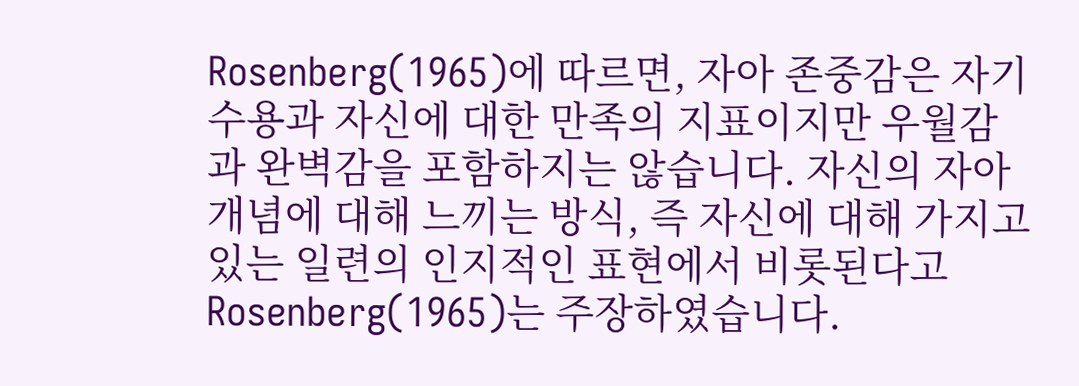Rosenberg(1965)에 따르면, 자아 존중감은 자기 수용과 자신에 대한 만족의 지표이지만 우월감과 완벽감을 포함하지는 않습니다. 자신의 자아개념에 대해 느끼는 방식, 즉 자신에 대해 가지고 있는 일련의 인지적인 표현에서 비롯된다고 Rosenberg(1965)는 주장하였습니다.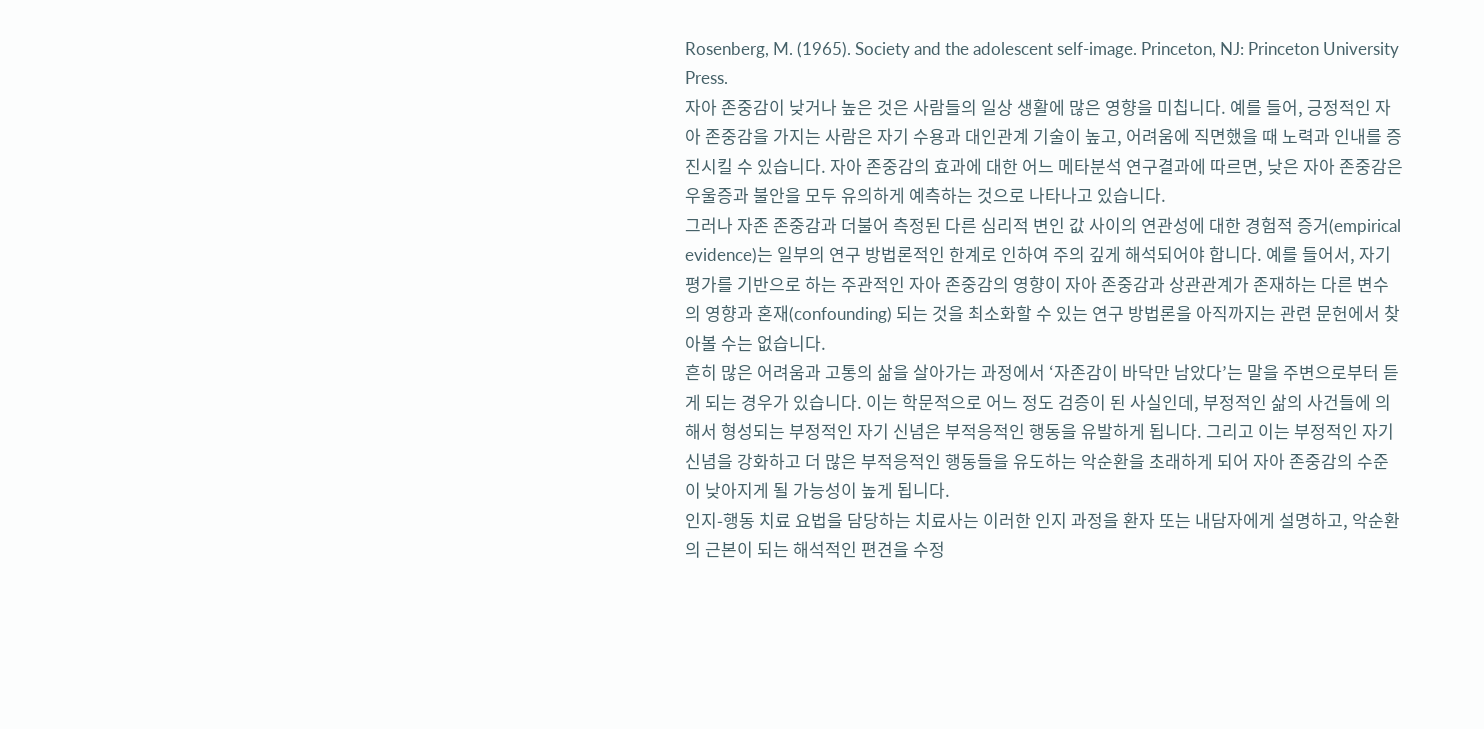Rosenberg, M. (1965). Society and the adolescent self-image. Princeton, NJ: Princeton University Press.
자아 존중감이 낮거나 높은 것은 사람들의 일상 생활에 많은 영향을 미칩니다. 예를 들어, 긍정적인 자아 존중감을 가지는 사람은 자기 수용과 대인관계 기술이 높고, 어려움에 직면했을 때 노력과 인내를 증진시킬 수 있습니다. 자아 존중감의 효과에 대한 어느 메타분석 연구결과에 따르면, 낮은 자아 존중감은 우울증과 불안을 모두 유의하게 예측하는 것으로 나타나고 있습니다.
그러나 자존 존중감과 더불어 측정된 다른 심리적 변인 값 사이의 연관성에 대한 경험적 증거(empirical evidence)는 일부의 연구 방법론적인 한계로 인하여 주의 깊게 해석되어야 합니다. 예를 들어서, 자기 평가를 기반으로 하는 주관적인 자아 존중감의 영향이 자아 존중감과 상관관계가 존재하는 다른 변수의 영향과 혼재(confounding) 되는 것을 최소화할 수 있는 연구 방법론을 아직까지는 관련 문헌에서 찾아볼 수는 없습니다.
흔히 많은 어려움과 고통의 삶을 살아가는 과정에서 ‘자존감이 바닥만 남았다’는 말을 주변으로부터 듣게 되는 경우가 있습니다. 이는 학문적으로 어느 정도 검증이 된 사실인데, 부정적인 삶의 사건들에 의해서 형성되는 부정적인 자기 신념은 부적응적인 행동을 유발하게 됩니다. 그리고 이는 부정적인 자기 신념을 강화하고 더 많은 부적응적인 행동들을 유도하는 악순환을 초래하게 되어 자아 존중감의 수준이 낮아지게 될 가능성이 높게 됩니다.
인지-행동 치료 요법을 담당하는 치료사는 이러한 인지 과정을 환자 또는 내담자에게 설명하고, 악순환의 근본이 되는 해석적인 편견을 수정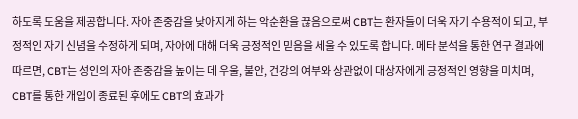하도록 도움을 제공합니다. 자아 존중감을 낮아지게 하는 악순환을 끊음으로써 CBT는 환자들이 더욱 자기 수용적이 되고, 부정적인 자기 신념을 수정하게 되며, 자아에 대해 더욱 긍정적인 믿음을 세울 수 있도록 합니다. 메타 분석을 통한 연구 결과에 따르면, CBT는 성인의 자아 존중감을 높이는 데 우울, 불안, 건강의 여부와 상관없이 대상자에게 긍정적인 영향을 미치며, CBT를 통한 개입이 종료된 후에도 CBT의 효과가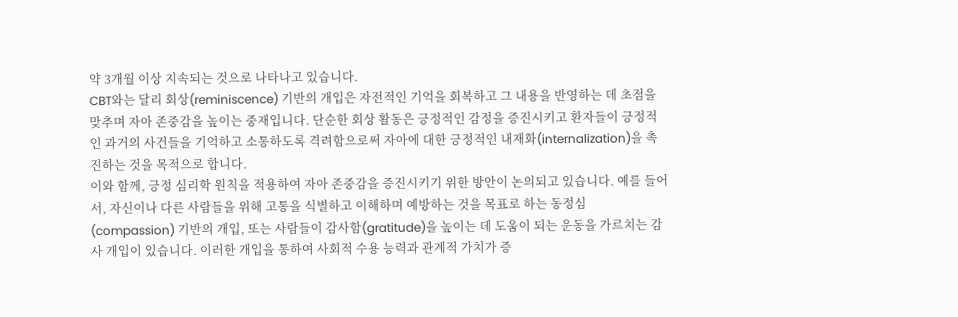약 3개월 이상 지속되는 것으로 나타나고 있습니다.
CBT와는 달리 회상(reminiscence) 기반의 개입은 자전적인 기억을 회복하고 그 내용을 반영하는 데 초점을 맞추며 자아 존중감을 높이는 중재입니다. 단순한 회상 활동은 긍정적인 감정을 증진시키고 환자들이 긍정적인 과거의 사건들을 기억하고 소통하도록 격려함으로써 자아에 대한 긍정적인 내재화(internalization)을 촉진하는 것을 목적으로 합니다.
이와 함께, 긍정 심리학 원칙을 적용하여 자아 존중감을 증진시키기 위한 방안이 논의되고 있습니다. 예를 들어서, 자신이나 다른 사람들을 위해 고통을 식별하고 이해하며 예방하는 것을 목표로 하는 동정심(compassion) 기반의 개입, 또는 사람들이 감사함(gratitude)을 높이는 데 도움이 되는 운동을 가르치는 감사 개입이 있습니다. 이러한 개입을 통하여 사회적 수용 능력과 관계적 가치가 증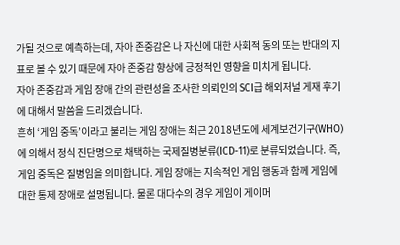가될 것으로 예측하는데, 자아 존중감은 나 자신에 대한 사회적 동의 또는 반대의 지표로 볼 수 있기 때문에 자아 존중감 향상에 긍정적인 영향을 미치게 됩니다.
자아 존중감과 게임 장애 간의 관련성을 조사한 의뢰인의 SCI급 해외저널 게재 후기에 대해서 말씀을 드리겠습니다.
흔히 ‘게임 중독’이라고 불리는 게임 장애는 최근 2018년도에 세계보건기구(WHO)에 의해서 정식 진단명으로 채택하는 국제질병분류(ICD-11)로 분류되었습니다. 즉, 게임 중독은 질병임을 의미합니다. 게임 장애는 지속적인 게임 행동과 함께 게임에 대한 통제 장애로 설명됩니다. 물론 대다수의 경우 게임이 게이머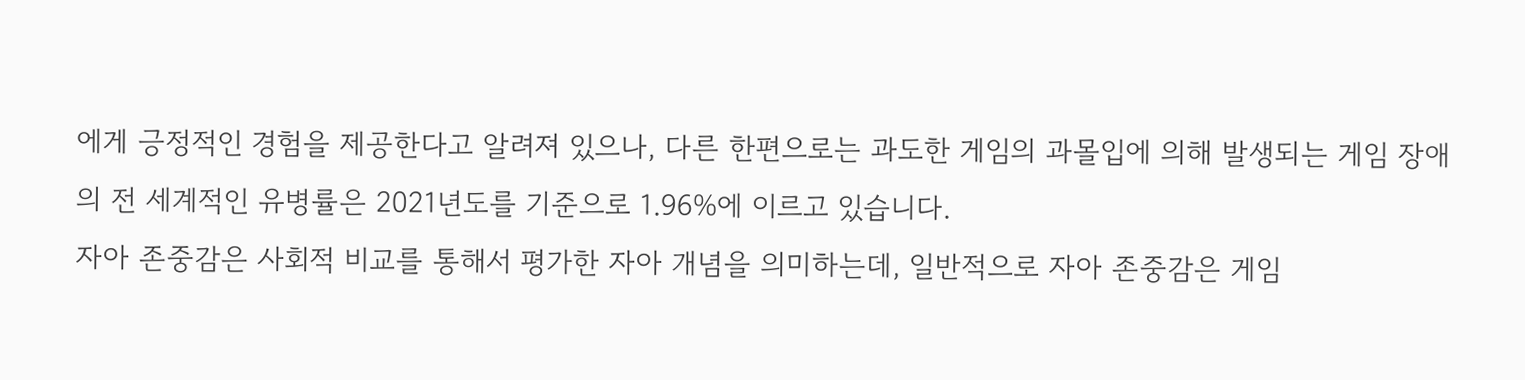에게 긍정적인 경험을 제공한다고 알려져 있으나, 다른 한편으로는 과도한 게임의 과몰입에 의해 발생되는 게임 장애의 전 세계적인 유병률은 2021년도를 기준으로 1.96%에 이르고 있습니다.
자아 존중감은 사회적 비교를 통해서 평가한 자아 개념을 의미하는데, 일반적으로 자아 존중감은 게임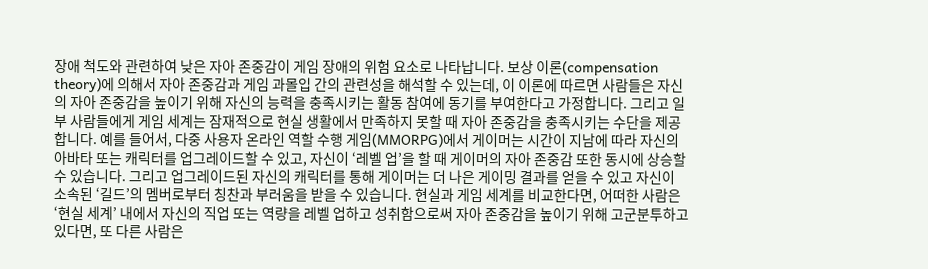장애 척도와 관련하여 낮은 자아 존중감이 게임 장애의 위험 요소로 나타납니다. 보상 이론(compensation theory)에 의해서 자아 존중감과 게임 과몰입 간의 관련성을 해석할 수 있는데, 이 이론에 따르면 사람들은 자신의 자아 존중감을 높이기 위해 자신의 능력을 충족시키는 활동 참여에 동기를 부여한다고 가정합니다. 그리고 일부 사람들에게 게임 세계는 잠재적으로 현실 생활에서 만족하지 못할 때 자아 존중감을 충족시키는 수단을 제공합니다. 예를 들어서, 다중 사용자 온라인 역할 수행 게임(MMORPG)에서 게이머는 시간이 지남에 따라 자신의 아바타 또는 캐릭터를 업그레이드할 수 있고, 자신이 ‘레벨 업’을 할 때 게이머의 자아 존중감 또한 동시에 상승할 수 있습니다. 그리고 업그레이드된 자신의 캐릭터를 통해 게이머는 더 나은 게이밍 결과를 얻을 수 있고 자신이 소속된 ‘길드’의 멤버로부터 칭찬과 부러움을 받을 수 있습니다. 현실과 게임 세계를 비교한다면, 어떠한 사람은 ‘현실 세계’ 내에서 자신의 직업 또는 역량을 레벨 업하고 성취함으로써 자아 존중감을 높이기 위해 고군분투하고 있다면, 또 다른 사람은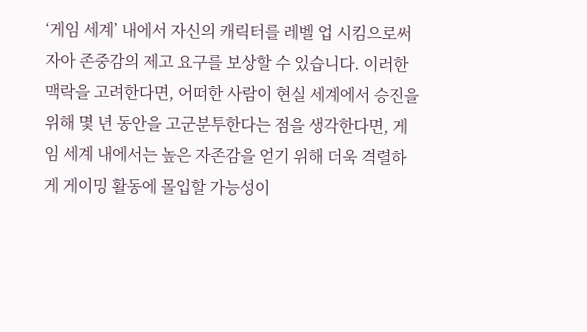‘게임 세계’ 내에서 자신의 캐릭터를 레벨 업 시킴으로써 자아 존중감의 제고 요구를 보상할 수 있습니다. 이러한 맥락을 고려한다면, 어떠한 사람이 현실 세계에서 승진을 위해 몇 년 동안을 고군분투한다는 점을 생각한다면, 게임 세계 내에서는 높은 자존감을 얻기 위해 더욱 격렬하게 게이밍 활동에 몰입할 가능성이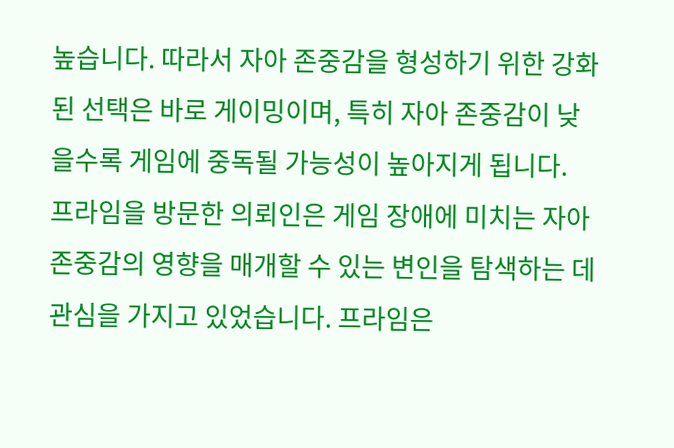높습니다. 따라서 자아 존중감을 형성하기 위한 강화된 선택은 바로 게이밍이며, 특히 자아 존중감이 낮을수록 게임에 중독될 가능성이 높아지게 됩니다.
프라임을 방문한 의뢰인은 게임 장애에 미치는 자아 존중감의 영향을 매개할 수 있는 변인을 탐색하는 데 관심을 가지고 있었습니다. 프라임은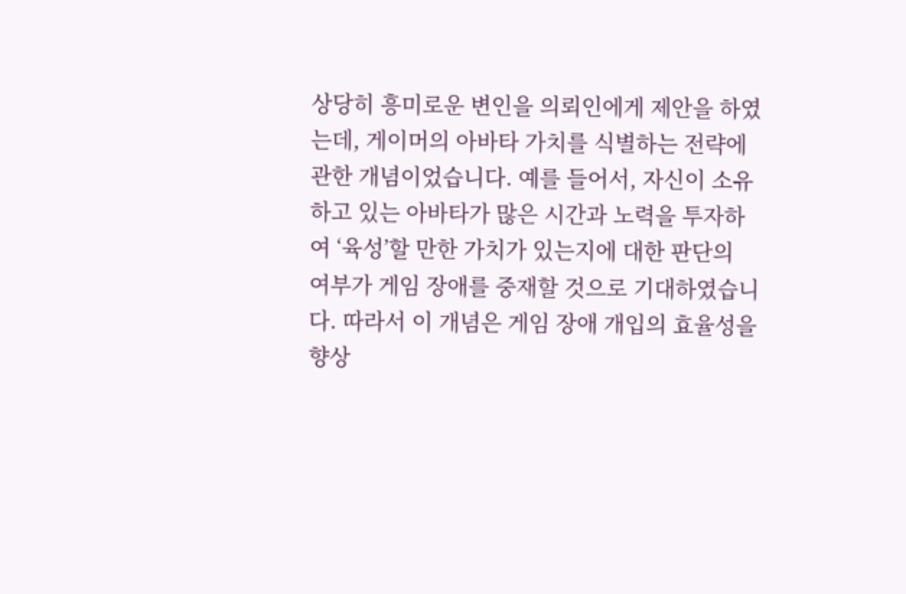상당히 흥미로운 변인을 의뢰인에게 제안을 하였는데, 게이머의 아바타 가치를 식별하는 전략에 관한 개념이었습니다. 예를 들어서, 자신이 소유하고 있는 아바타가 많은 시간과 노력을 투자하여 ‘육성’할 만한 가치가 있는지에 대한 판단의 여부가 게임 장애를 중재할 것으로 기대하였습니다. 따라서 이 개념은 게임 장애 개입의 효율성을 향상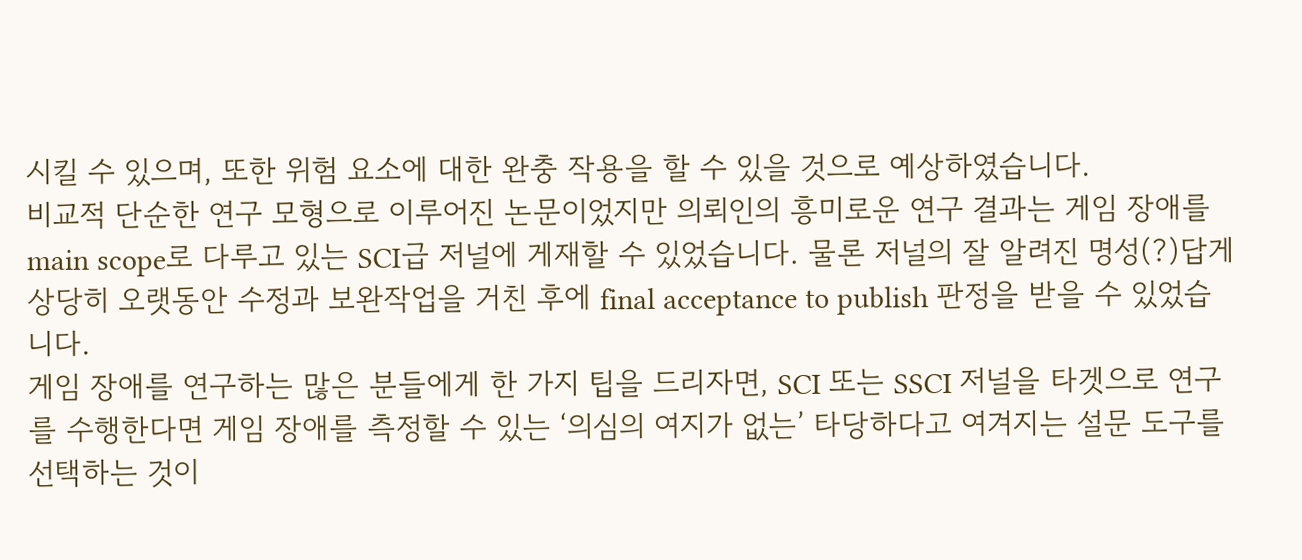시킬 수 있으며, 또한 위험 요소에 대한 완충 작용을 할 수 있을 것으로 예상하였습니다.
비교적 단순한 연구 모형으로 이루어진 논문이었지만 의뢰인의 흥미로운 연구 결과는 게임 장애를 main scope로 다루고 있는 SCI급 저널에 게재할 수 있었습니다. 물론 저널의 잘 알려진 명성(?)답게 상당히 오랫동안 수정과 보완작업을 거친 후에 final acceptance to publish 판정을 받을 수 있었습니다.
게임 장애를 연구하는 많은 분들에게 한 가지 팁을 드리자면, SCI 또는 SSCI 저널을 타겟으로 연구를 수행한다면 게임 장애를 측정할 수 있는 ‘의심의 여지가 없는’ 타당하다고 여겨지는 설문 도구를 선택하는 것이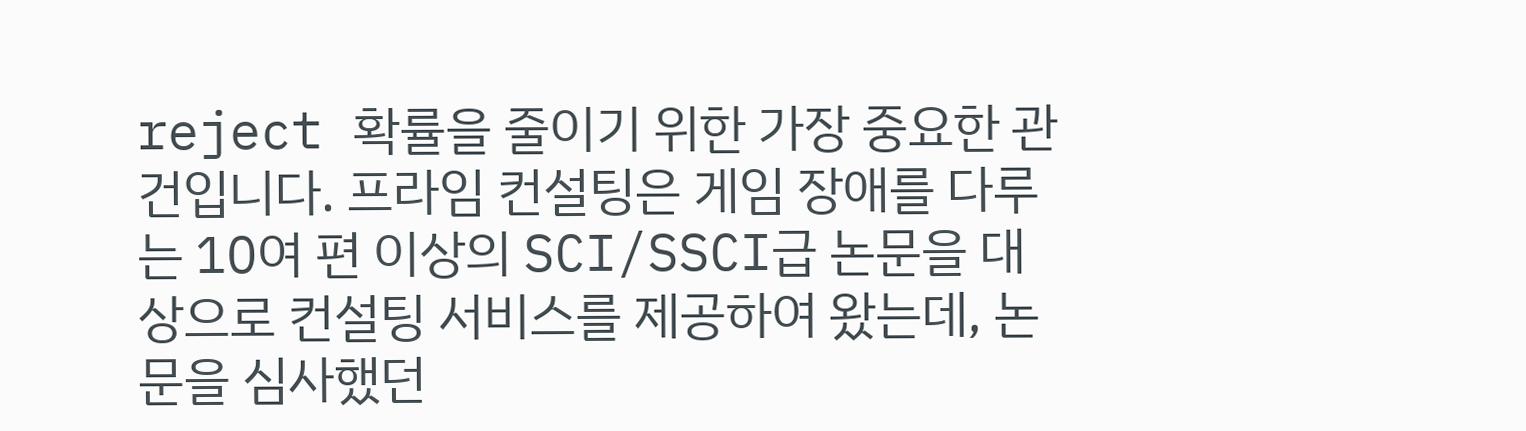reject 확률을 줄이기 위한 가장 중요한 관건입니다. 프라임 컨설팅은 게임 장애를 다루는 10여 편 이상의 SCI/SSCI급 논문을 대상으로 컨설팅 서비스를 제공하여 왔는데, 논문을 심사했던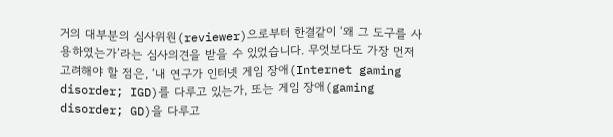거의 대부분의 심사위원(reviewer)으로부터 한결같이 ‘왜 그 도구를 사용하였는가’라는 심사의견을 받을 수 있었습니다. 무엇보다도 가장 먼저 고려해야 할 점은, ‘내 연구가 인터넷 게임 장애(Internet gaming disorder; IGD)를 다루고 있는가, 또는 게임 장애(gaming disorder; GD)을 다루고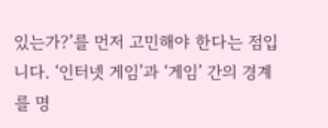있는가?’를 먼저 고민해야 한다는 점입니다. ‘인터넷 게임’과 ‘게임’ 간의 경계를 명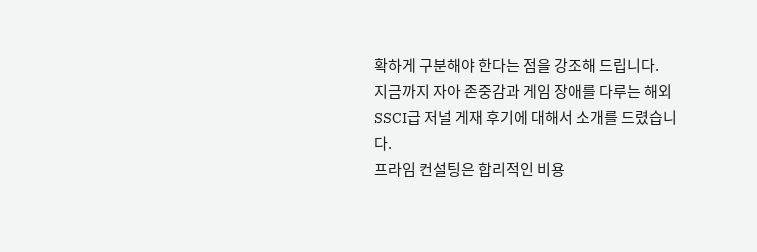확하게 구분해야 한다는 점을 강조해 드립니다.
지금까지 자아 존중감과 게임 장애를 다루는 해외 SSCI급 저널 게재 후기에 대해서 소개를 드렸습니다.
프라임 컨설팅은 합리적인 비용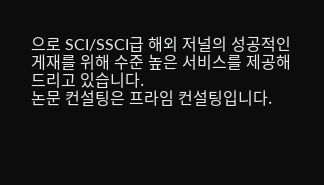으로 SCI/SSCI급 해외 저널의 성공적인 게재를 위해 수준 높은 서비스를 제공해 드리고 있습니다.
논문 컨설팅은 프라임 컨설팅입니다.